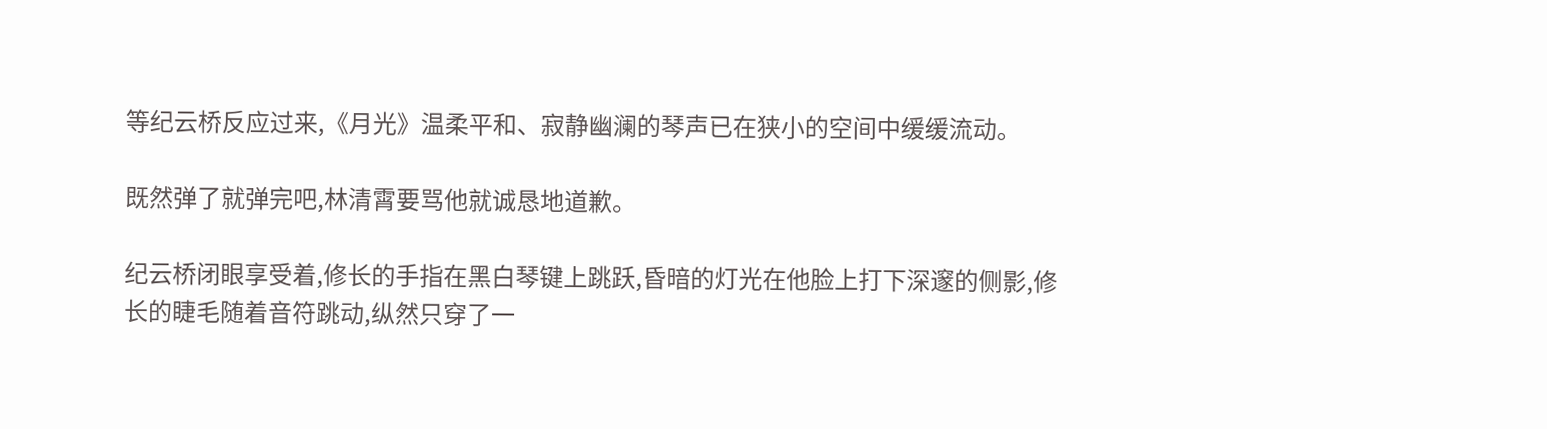等纪云桥反应过来,《月光》温柔平和、寂静幽澜的琴声已在狭小的空间中缓缓流动。

既然弹了就弹完吧,林清霄要骂他就诚恳地道歉。

纪云桥闭眼享受着,修长的手指在黑白琴键上跳跃,昏暗的灯光在他脸上打下深邃的侧影,修长的睫毛随着音符跳动,纵然只穿了一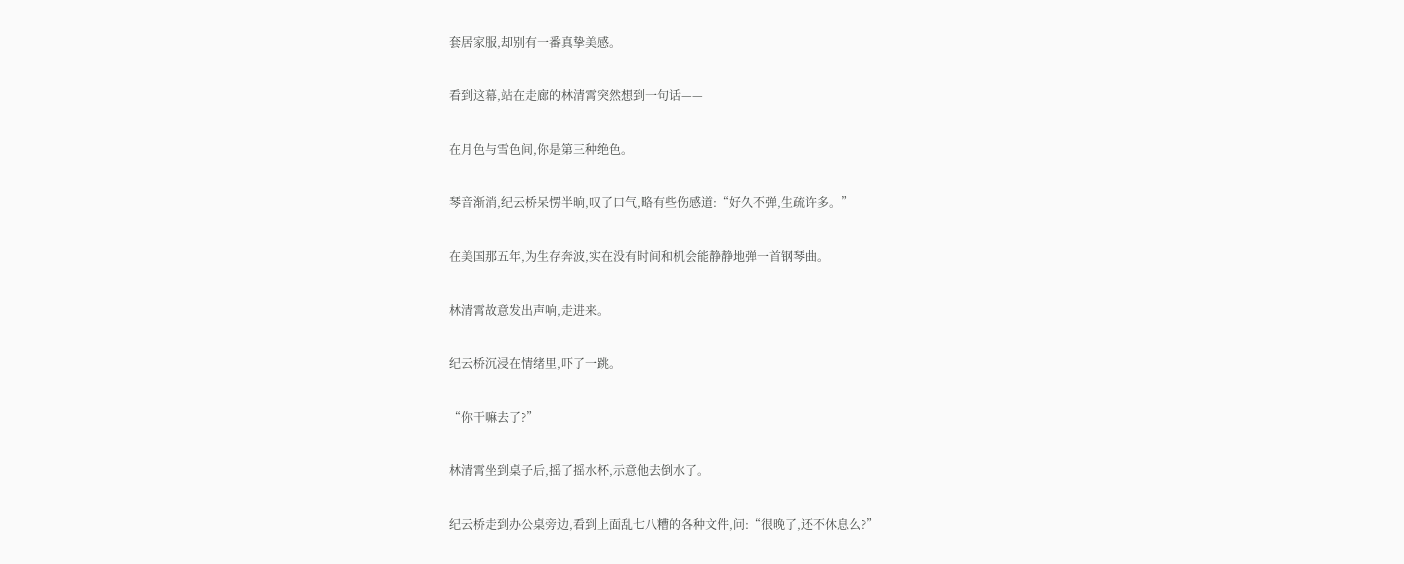套居家服,却别有一番真挚美感。

看到这幕,站在走廊的林清霄突然想到一句话——

在月色与雪色间,你是第三种绝色。

琴音渐消,纪云桥呆愣半晌,叹了口气,略有些伤感道:“好久不弹,生疏许多。”

在美国那五年,为生存奔波,实在没有时间和机会能静静地弹一首钢琴曲。

林清霄故意发出声响,走进来。

纪云桥沉浸在情绪里,吓了一跳。

“你干嘛去了?”

林清霄坐到桌子后,摇了摇水杯,示意他去倒水了。

纪云桥走到办公桌旁边,看到上面乱七八糟的各种文件,问:“很晚了,还不休息么?”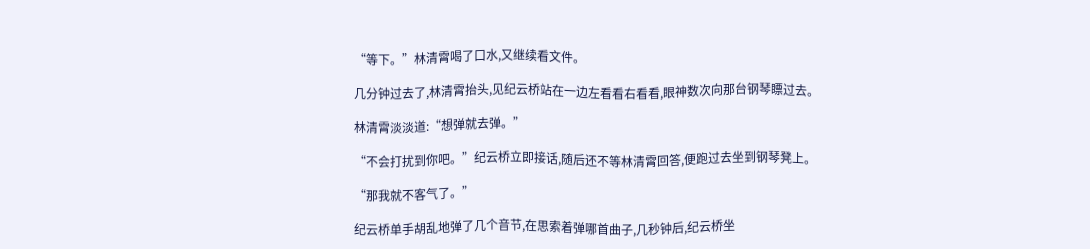“等下。”林清霄喝了口水,又继续看文件。

几分钟过去了,林清霄抬头,见纪云桥站在一边左看看右看看,眼神数次向那台钢琴瞟过去。

林清霄淡淡道:“想弹就去弹。”

“不会打扰到你吧。”纪云桥立即接话,随后还不等林清霄回答,便跑过去坐到钢琴凳上。

“那我就不客气了。”

纪云桥单手胡乱地弹了几个音节,在思索着弹哪首曲子,几秒钟后,纪云桥坐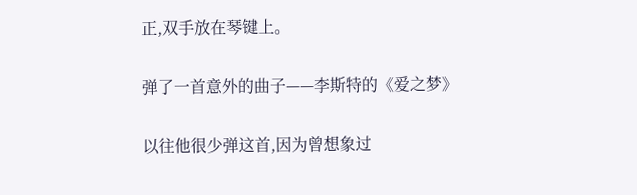正,双手放在琴键上。

弹了一首意外的曲子——李斯特的《爱之梦》

以往他很少弹这首,因为曾想象过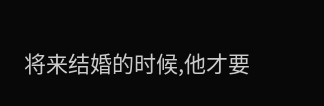将来结婚的时候,他才要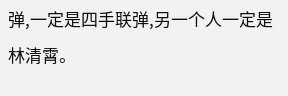弹,一定是四手联弹,另一个人一定是林清霄。